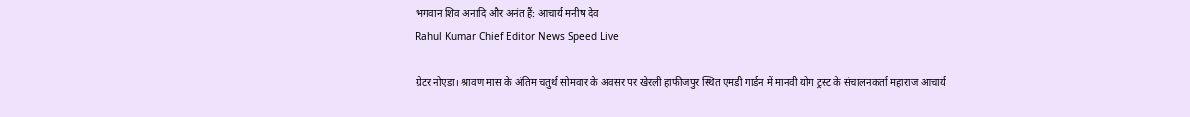भगवान शिव अनादि और अनंत हैं: आचार्य मनीष देव
Rahul Kumar Chief Editor News Speed Live

ग्रेटर नोएडा। श्रावण मास के अंतिम चतुर्थ सोमवार के अवसर पर खेरली हाफीजपुर स्थित एमडी गार्डन में मानवी योग ट्रस्ट के संचालनकर्ता महाराज आचार्य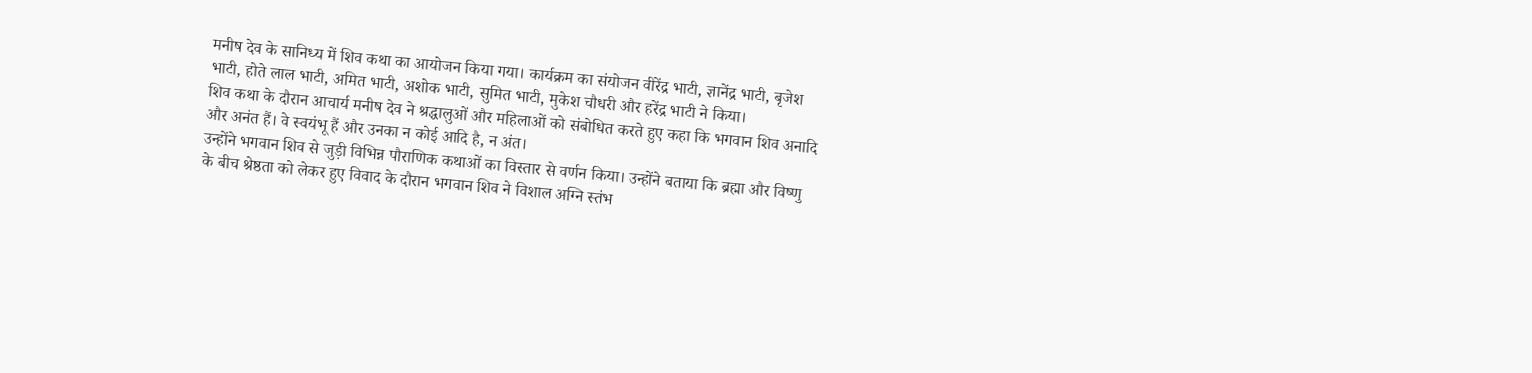मनीष देव के सानिध्य में शिव कथा का आयोजन किया गया। कार्यक्रम का संयोजन वीरेंद्र भाटी, ज्ञानेंद्र भाटी, बृजेश भाटी, होते लाल भाटी, अमित भाटी, अशोक भाटी, सुमित भाटी, मुकेश चौधरी और हरेंद्र भाटी ने किया।
शिव कथा के दौरान आचार्य मनीष देव ने श्रद्धालुओं और महिलाओं को संबोधित करते हुए कहा कि भगवान शिव अनादि और अनंत हैं। वे स्वयंभू हैं और उनका न कोई आदि है, न अंत।
उन्होंने भगवान शिव से जुड़ी विभिन्न पौराणिक कथाओं का विस्तार से वर्णन किया। उन्होंने बताया कि ब्रह्मा और विष्णु के बीच श्रेष्ठता को लेकर हुए विवाद के दौरान भगवान शिव ने विशाल अग्नि स्तंभ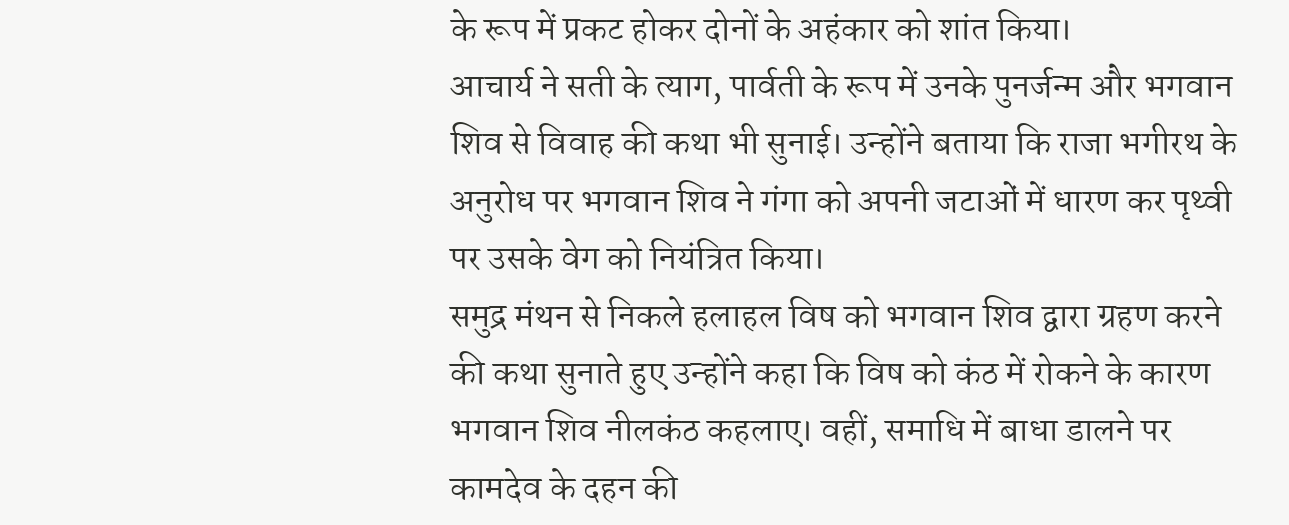के रूप में प्रकट होकर दोनों के अहंकार को शांत किया।
आचार्य ने सती के त्याग, पार्वती के रूप में उनके पुनर्जन्म और भगवान शिव से विवाह की कथा भी सुनाई। उन्होंने बताया कि राजा भगीरथ के अनुरोध पर भगवान शिव ने गंगा को अपनी जटाओं में धारण कर पृथ्वी पर उसके वेग को नियंत्रित किया।
समुद्र मंथन से निकले हलाहल विष को भगवान शिव द्वारा ग्रहण करने की कथा सुनाते हुए उन्होंने कहा कि विष को कंठ में रोकने के कारण भगवान शिव नीलकंठ कहलाए। वहीं, समाधि में बाधा डालने पर कामदेव के दहन की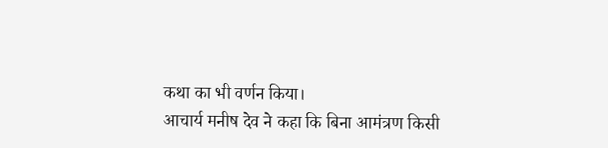कथा का भी वर्णन किया।
आचार्य मनीष देव ने कहा कि बिना आमंत्रण किसी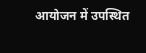आयोजन में उपस्थित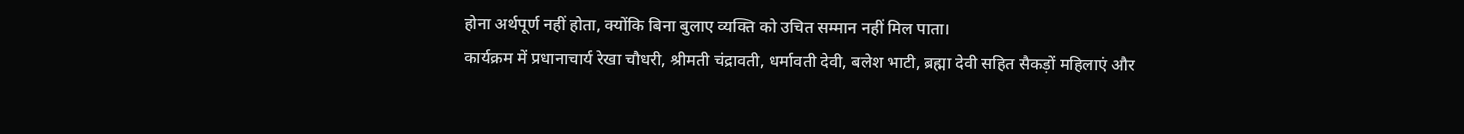होना अर्थपूर्ण नहीं होता, क्योंकि बिना बुलाए व्यक्ति को उचित सम्मान नहीं मिल पाता।
कार्यक्रम में प्रधानाचार्य रेखा चौधरी, श्रीमती चंद्रावती, धर्मावती देवी, बलेश भाटी, ब्रह्मा देवी सहित सैकड़ों महिलाएं और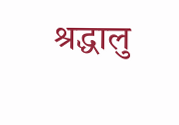श्रद्धालु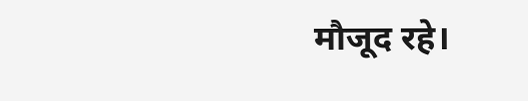मौजूद रहे।